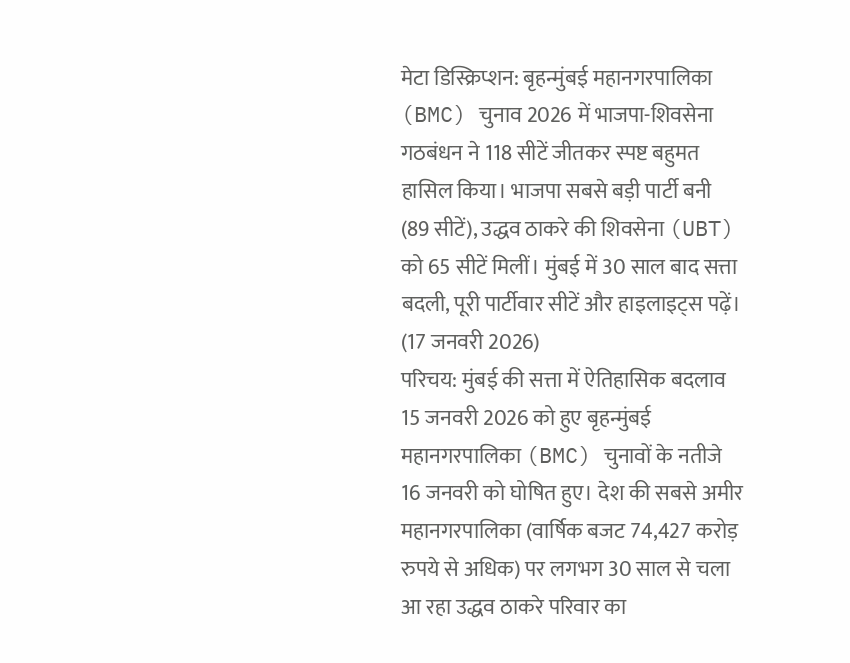मेटा डिस्क्रिप्शन: बृहन्मुंबई महानगरपालिका (BMC) चुनाव 2026 में भाजपा-शिवसेना गठबंधन ने 118 सीटें जीतकर स्पष्ट बहुमत हासिल किया। भाजपा सबसे बड़ी पार्टी बनी (89 सीटें), उद्धव ठाकरे की शिवसेना (UBT) को 65 सीटें मिलीं। मुंबई में 30 साल बाद सत्ता बदली, पूरी पार्टीवार सीटें और हाइलाइट्स पढ़ें। (17 जनवरी 2026)
परिचय: मुंबई की सत्ता में ऐतिहासिक बदलाव
15 जनवरी 2026 को हुए बृहन्मुंबई महानगरपालिका (BMC) चुनावों के नतीजे 16 जनवरी को घोषित हुए। देश की सबसे अमीर महानगरपालिका (वार्षिक बजट 74,427 करोड़ रुपये से अधिक) पर लगभग 30 साल से चला आ रहा उद्धव ठाकरे परिवार का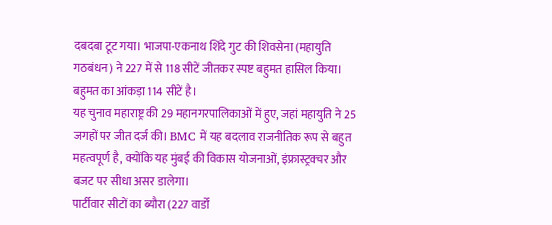दबदबा टूट गया। भाजपा-एकनाथ शिंदे गुट की शिवसेना (महायुति गठबंधन) ने 227 में से 118 सीटें जीतकर स्पष्ट बहुमत हासिल किया। बहुमत का आंकड़ा 114 सीटें है।
यह चुनाव महाराष्ट्र की 29 महानगरपालिकाओं में हुए, जहां महायुति ने 25 जगहों पर जीत दर्ज की। BMC में यह बदलाव राजनीतिक रूप से बहुत महत्वपूर्ण है, क्योंकि यह मुंबई की विकास योजनाओं, इंफ्रास्ट्रक्चर और बजट पर सीधा असर डालेगा।
पार्टीवार सीटों का ब्यौरा (227 वार्डों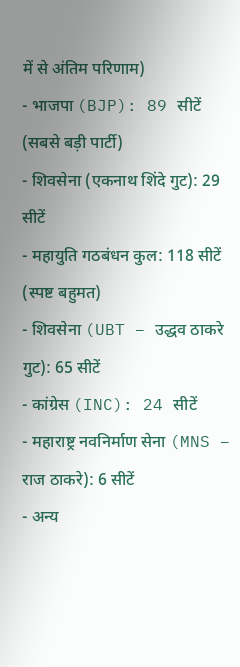में से अंतिम परिणाम)
- भाजपा (BJP): 89 सीटें (सबसे बड़ी पार्टी)
- शिवसेना (एकनाथ शिंदे गुट): 29 सीटें
- महायुति गठबंधन कुल: 118 सीटें (स्पष्ट बहुमत)
- शिवसेना (UBT – उद्धव ठाकरे गुट): 65 सीटें
- कांग्रेस (INC): 24 सीटें
- महाराष्ट्र नवनिर्माण सेना (MNS – राज ठाकरे): 6 सीटें
- अन्य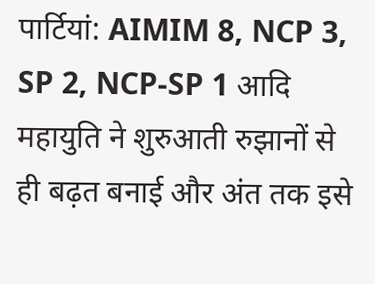पार्टियां: AIMIM 8, NCP 3, SP 2, NCP-SP 1 आदि
महायुति ने शुरुआती रुझानों से ही बढ़त बनाई और अंत तक इसे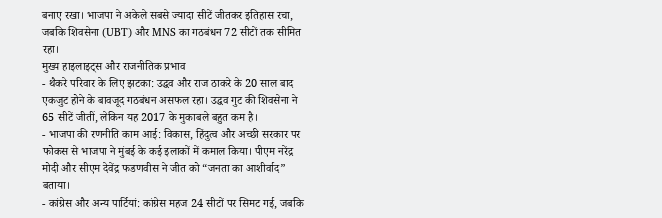बनाए रखा। भाजपा ने अकेले सबसे ज्यादा सीटें जीतकर इतिहास रचा, जबकि शिवसेना (UBT) और MNS का गठबंधन 72 सीटों तक सीमित रहा।
मुख्य हाइलाइट्स और राजनीतिक प्रभाव
- थैकरे परिवार के लिए झटका: उद्धव और राज ठाकरे के 20 साल बाद एकजुट होने के बावजूद गठबंधन असफल रहा। उद्धव गुट की शिवसेना ने 65 सीटें जीतीं, लेकिन यह 2017 के मुकाबले बहुत कम है।
- भाजपा की रणनीति काम आई: विकास, हिंदुत्व और अच्छी सरकार पर फोकस से भाजपा ने मुंबई के कई इलाकों में कमाल किया। पीएम नरेंद्र मोदी और सीएम देवेंद्र फडणवीस ने जीत को “जनता का आशीर्वाद” बताया।
- कांग्रेस और अन्य पार्टियां: कांग्रेस महज 24 सीटों पर सिमट गई, जबकि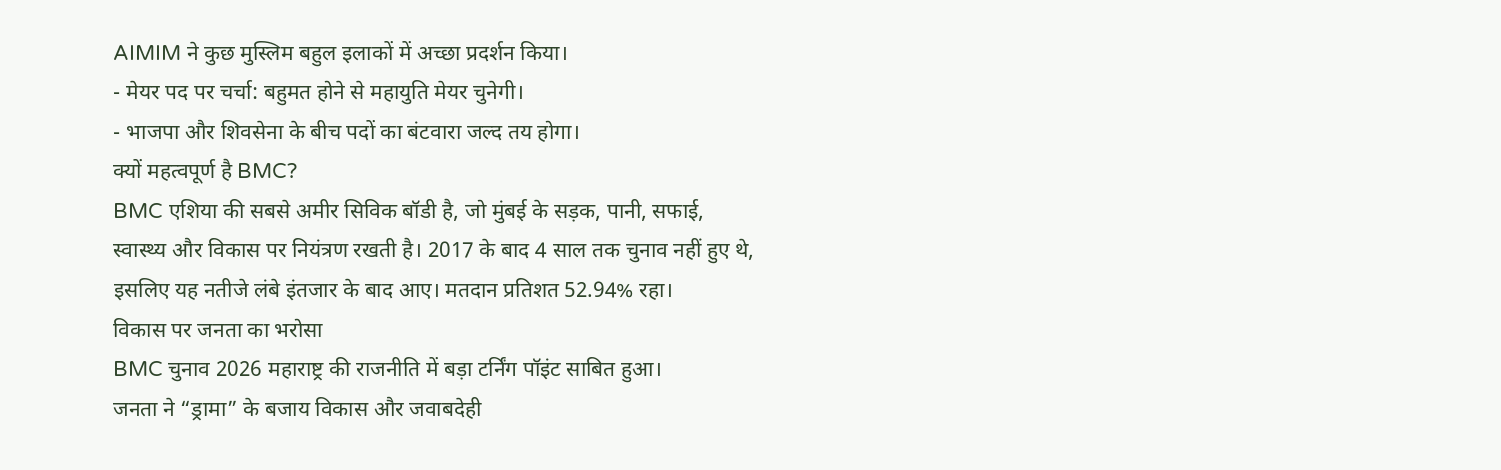AIMIM ने कुछ मुस्लिम बहुल इलाकों में अच्छा प्रदर्शन किया।
- मेयर पद पर चर्चा: बहुमत होने से महायुति मेयर चुनेगी।
- भाजपा और शिवसेना के बीच पदों का बंटवारा जल्द तय होगा।
क्यों महत्वपूर्ण है BMC?
BMC एशिया की सबसे अमीर सिविक बॉडी है, जो मुंबई के सड़क, पानी, सफाई,
स्वास्थ्य और विकास पर नियंत्रण रखती है। 2017 के बाद 4 साल तक चुनाव नहीं हुए थे,
इसलिए यह नतीजे लंबे इंतजार के बाद आए। मतदान प्रतिशत 52.94% रहा।
विकास पर जनता का भरोसा
BMC चुनाव 2026 महाराष्ट्र की राजनीति में बड़ा टर्निंग पॉइंट साबित हुआ।
जनता ने “ड्रामा” के बजाय विकास और जवाबदेही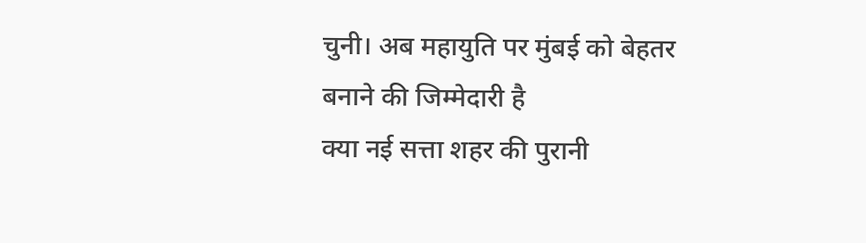चुनी। अब महायुति पर मुंबई को बेहतर बनाने की जिम्मेदारी है
क्या नई सत्ता शहर की पुरानी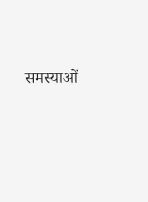समस्याओं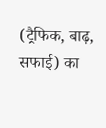(ट्रैफिक, बाढ़, सफाई) का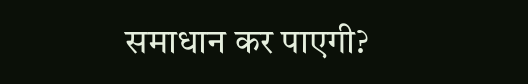समाधान कर पाएगी?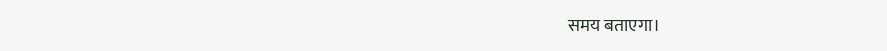समय बताएगा।